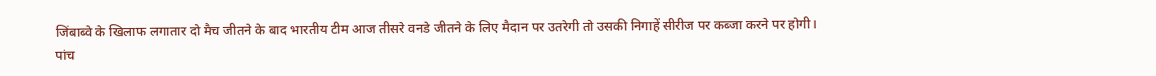जिंबाब्वे के खिलाफ लगातार दो मैच जीतने के बाद भारतीय टीम आज तीसरे वनडे जीतने के लिए मैदान पर उतरेगी तो उसकी निगाहें सीरीज पर कब्जा करने पर होगी।
पांच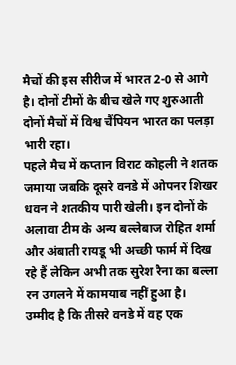मैचों की इस सीरीज में भारत 2-0 से आगे है। दोनों टीमों के बीच खेले गए शुरुआती दोनों मैचों में विश्व चैंपियन भारत का पलड़ा भारी रहा।
पहले मैच में कप्तान विराट कोहली ने शतक जमाया जबकि दूसरे वनडे में ओपनर शिखर धवन ने शतकीय पारी खेली। इन दोनों के अलावा टीम के अन्य बल्लेबाज रोहित शर्मा और अंबाती रायडू भी अच्छी फार्म में दिख रहे हैं लेकिन अभी तक सुरेश रैना का बल्ला रन उगलने में कामयाब नहीं हुआ है।
उम्मीद है कि तीसरे वनडे में वह एक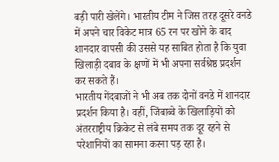बड़ी पारी खेलेंगे। भारतीय टीम ने जिस तरह दूसरे वनडे में अपने चार विकेट मात्र 65 रन पर खोने के बाद शानदार वापसी की उससे यह साबित होता है कि युवा खिलाड़ी दबाव के क्षणों में भी अपना सर्वश्रेष्ठ प्रदर्शन कर सकते हैं।
भारतीय गेंदबाजों ने भी अब तक दोनों वनडे में शानदार प्रदर्शन किया है। वहीं, जिंबाब्वे के खिलाड़ियों को अंतरराष्ट्रीय क्रिकेट से लंबे समय तक दूर रहने से परेशानियों का सामना करना पड़ रहा है।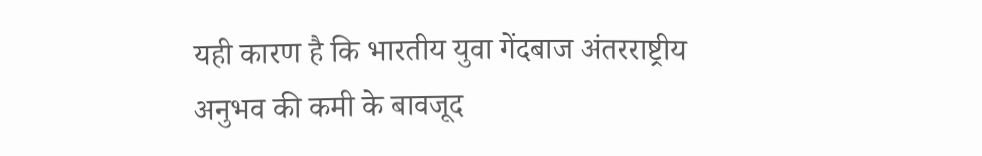यही कारण है कि भारतीय युवा गेंदबाज अंतरराष्ट्रीय अनुभव की कमी के बावजूद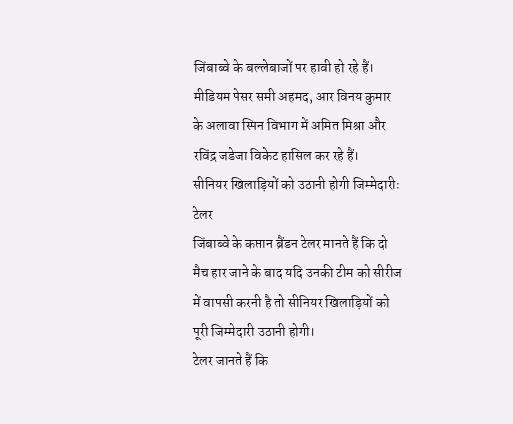जिंबाब्वे के बल्लेबाजों पर हावी हो रहे हैं।
मीडियम पेसर समी अहमद, आर विनय कुमार के अलावा स्पिन विभाग में अमित मिश्रा और रविंद्र जडेजा विकेट हासिल कर रहे हैं।
सीनियर खिलाड़ियों को उठानी होगी जिम्मेदारीः टेलर
जिंबाब्वे के कप्तान ब्रैंडन टेलर मानते हैं कि दो मैच हार जाने के बाद यदि उनकी टीम को सीरीज में वापसी करनी है तो सीनियर खिलाड़ियों को पूरी जिम्मेदारी उठानी होगी।
टेलर जानते हैं कि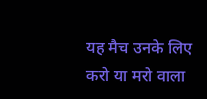यह मैच उनके लिए करो या मरो वाला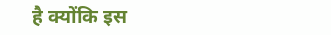है क्योंकि इस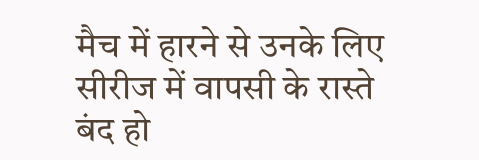मैच में हारने से उनके लिए सीरीज में वापसी के रास्ते बंद हो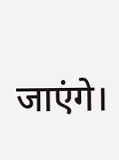जाएंगे।